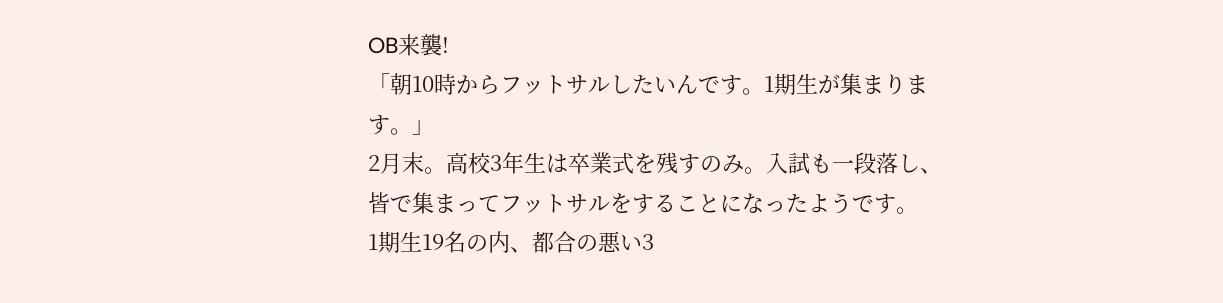OB来襲!
「朝10時からフットサルしたいんです。1期生が集まります。」
2月末。高校3年生は卒業式を残すのみ。入試も一段落し、皆で集まってフットサルをすることになったようです。
1期生19名の内、都合の悪い3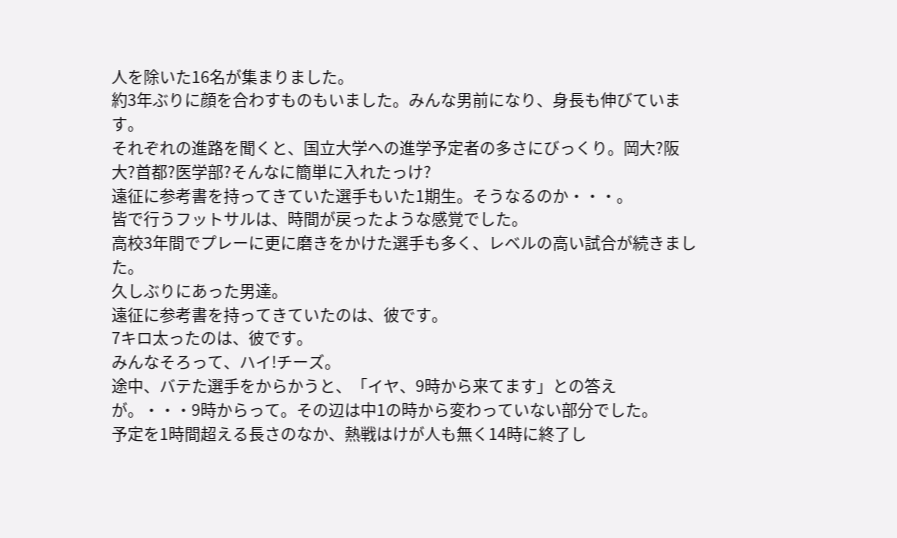人を除いた16名が集まりました。
約3年ぶりに顔を合わすものもいました。みんな男前になり、身長も伸びています。
それぞれの進路を聞くと、国立大学への進学予定者の多さにびっくり。岡大?阪大?首都?医学部?そんなに簡単に入れたっけ?
遠征に参考書を持ってきていた選手もいた1期生。そうなるのか・・・。
皆で行うフットサルは、時間が戻ったような感覚でした。
高校3年間でプレーに更に磨きをかけた選手も多く、レベルの高い試合が続きました。
久しぶりにあった男達。
遠征に参考書を持ってきていたのは、彼です。
7キロ太ったのは、彼です。
みんなそろって、ハイ!チーズ。
途中、バテた選手をからかうと、「イヤ、9時から来てます」との答えが。・・・9時からって。その辺は中1の時から変わっていない部分でした。
予定を1時間超える長さのなか、熱戦はけが人も無く14時に終了し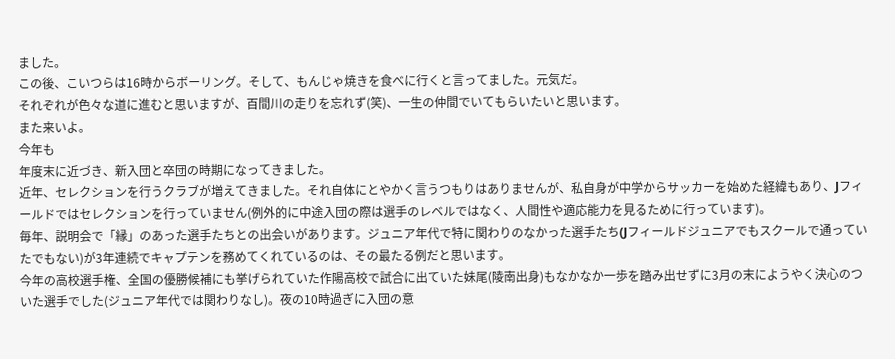ました。
この後、こいつらは16時からボーリング。そして、もんじゃ焼きを食べに行くと言ってました。元気だ。
それぞれが色々な道に進むと思いますが、百間川の走りを忘れず(笑)、一生の仲間でいてもらいたいと思います。
また来いよ。
今年も
年度末に近づき、新入団と卒団の時期になってきました。
近年、セレクションを行うクラブが増えてきました。それ自体にとやかく言うつもりはありませんが、私自身が中学からサッカーを始めた経緯もあり、Jフィールドではセレクションを行っていません(例外的に中途入団の際は選手のレベルではなく、人間性や適応能力を見るために行っています)。
毎年、説明会で「縁」のあった選手たちとの出会いがあります。ジュニア年代で特に関わりのなかった選手たち(Jフィールドジュニアでもスクールで通っていたでもない)が3年連続でキャプテンを務めてくれているのは、その最たる例だと思います。
今年の高校選手権、全国の優勝候補にも挙げられていた作陽高校で試合に出ていた妹尾(陵南出身)もなかなか一歩を踏み出せずに3月の末にようやく決心のついた選手でした(ジュニア年代では関わりなし)。夜の10時過ぎに入団の意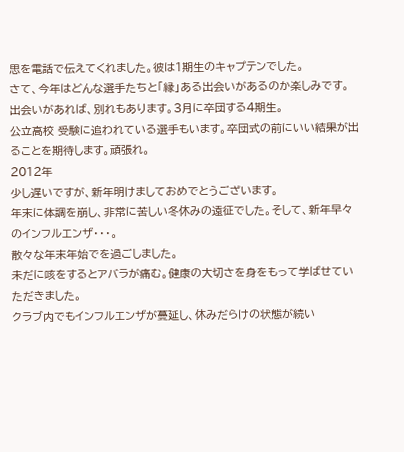思を電話で伝えてくれました。彼は1期生のキャプテンでした。
さて、今年はどんな選手たちと「縁」ある出会いがあるのか楽しみです。
出会いがあれば、別れもあります。3月に卒団する4期生。
公立高校 受験に追われている選手もいます。卒団式の前にいい結果が出ることを期待します。頑張れ。
2012年
少し遅いですが、新年明けましておめでとうございます。
年末に体調を崩し、非常に苦しい冬休みの遠征でした。そして、新年早々のインフルエンザ・・・。
散々な年末年始でを過ごしました。
未だに咳をするとアバラが痛む。健康の大切さを身をもって学ばせていただきました。
クラブ内でもインフルエンザが蔓延し、休みだらけの状態が続い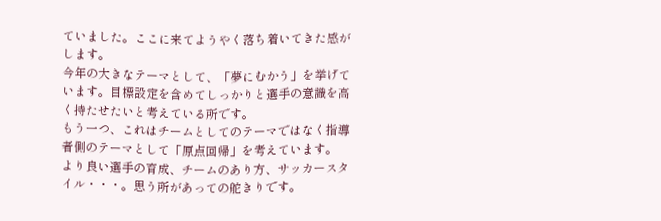ていました。ここに来てようやく落ち着いてきた感がします。
今年の大きなテーマとして、「夢にむかう」を挙げています。目標設定を含めてしっかりと選手の意識を高く持たせたいと考えている所です。
もう一つ、これはチームとしてのテーマではなく指導者側のテーマとして「原点回帰」を考えています。
より良い選手の育成、チームのあり方、サッカースタイル・・・。思う所があっての舵きりです。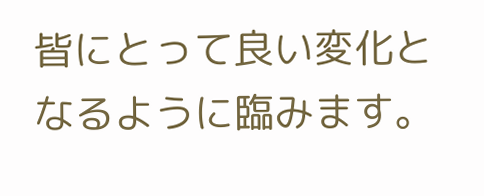皆にとって良い変化となるように臨みます。